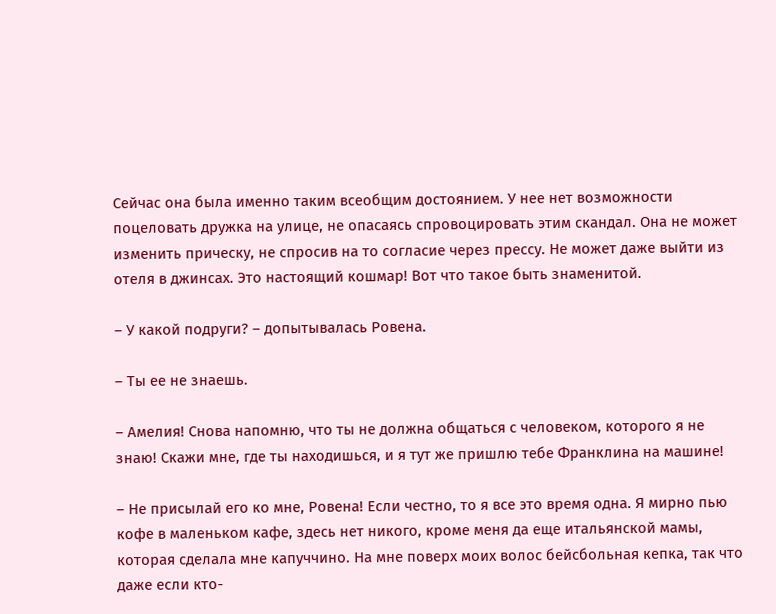Сейчас она была именно таким всеобщим достоянием. У нее нет возможности поцеловать дружка на улице, не опасаясь спровоцировать этим скандал. Она не может изменить прическу, не спросив на то согласие через прессу. Не может даже выйти из отеля в джинсах. Это настоящий кошмар! Вот что такое быть знаменитой.

– У какой подруги? – допытывалась Ровена.

– Ты ее не знаешь.

– Амелия! Снова напомню, что ты не должна общаться с человеком, которого я не знаю! Скажи мне, где ты находишься, и я тут же пришлю тебе Франклина на машине!

– Не присылай его ко мне, Ровена! Если честно, то я все это время одна. Я мирно пью кофе в маленьком кафе, здесь нет никого, кроме меня да еще итальянской мамы, которая сделала мне капуччино. На мне поверх моих волос бейсбольная кепка, так что даже если кто-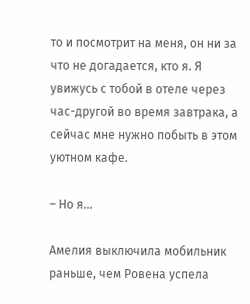то и посмотрит на меня, он ни за что не догадается, кто я. Я увижусь с тобой в отеле через час-другой во время завтрака, а сейчас мне нужно побыть в этом уютном кафе.

– Но я…

Амелия выключила мобильник раньше, чем Ровена успела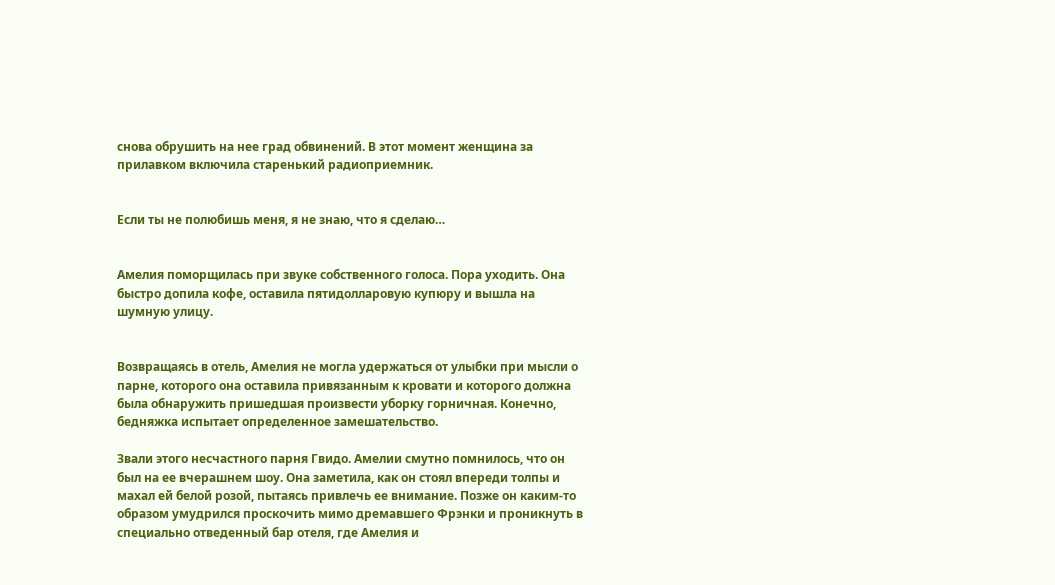снова обрушить на нее град обвинений. В этот момент женщина за прилавком включила старенький радиоприемник.


Если ты не полюбишь меня, я не знаю, что я сделаю…


Амелия поморщилась при звуке собственного голоса. Пора уходить. Она быстро допила кофе, оставила пятидолларовую купюру и вышла на шумную улицу.


Возвращаясь в отель, Амелия не могла удержаться от улыбки при мысли о парне, которого она оставила привязанным к кровати и которого должна была обнаружить пришедшая произвести уборку горничная. Конечно, бедняжка испытает определенное замешательство.

Звали этого несчастного парня Гвидо. Амелии смутно помнилось, что он был на ее вчерашнем шоу. Она заметила, как он стоял впереди толпы и махал ей белой розой, пытаясь привлечь ее внимание. Позже он каким-то образом умудрился проскочить мимо дремавшего Фрэнки и проникнуть в специально отведенный бар отеля, где Амелия и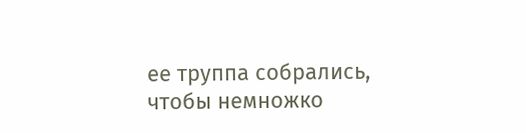ее труппа собрались, чтобы немножко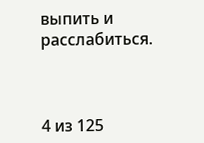выпить и расслабиться.



4 из 125